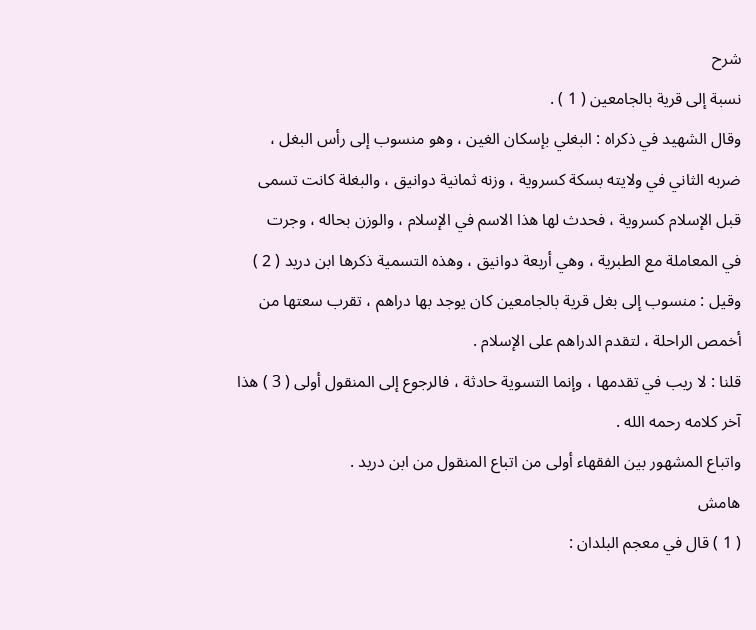شرح
نسبة إلى قرية بالجامعين ( 1 ) .
وقال الشهيد في ذكراه : البغلي بإسكان الغين ، وهو منسوب إلى رأس البغل ،
ضربه الثاني في ولايته بسكة كسروية ، وزنه ثمانية دوانيق ، والبغلة كانت تسمى
قبل الإسلام كسروية ، فحدث لها هذا الاسم في الإسلام ، والوزن بحاله ، وجرت
في المعاملة مع الطبرية ، وهي أربعة دوانيق ، وهذه التسمية ذكرها ابن دريد ( 2 )
وقيل : منسوب إلى بغل قرية بالجامعين كان يوجد بها دراهم ، تقرب سعتها من
أخمص الراحلة ، لتقدم الدراهم على الإسلام .
قلنا : لا ريب في تقدمها ، وإنما التسوية حادثة ، فالرجوع إلى المنقول أولى ( 3 ) هذا
آخر كلامه رحمه الله .
واتباع المشهور بين الفقهاء أولى من اتباع المنقول من ابن دريد .
هامش
( 1 ) قال في معجم البلدان :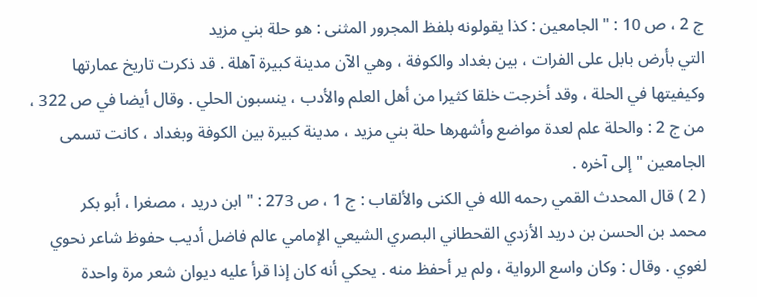ج 2 ، ص 10 : " الجامعين : كذا يقولونه بلفظ المجرور المثنى : هو حلة بني مزيد
التي بأرض بابل على الفرات ، بين بغداد والكوفة ، وهي الآن مدينة كبيرة آهلة . قد ذكرت تاريخ عمارتها
وكيفيتها في الحلة ، وقد أخرجت خلقا كثيرا من أهل العلم والأدب ، ينسبون الحلي . وقال أيضا في ص 322 ،
من ج 2 : والحلة علم لعدة مواضع وأشهرها حلة بني مزيد ، مدينة كبيرة بين الكوفة وبغداد ، كانت تسمى
الجامعين " إلى آخره .
( 2 ) قال المحدث القمي رحمه الله في الكنى والألقاب : ج 1 ، ص 273 : " ابن دريد ، مصغرا ، أبو بكر
محمد بن الحسن بن دريد الأزدي القحطاني البصري الشيعي الإمامي عالم فاضل أديب حفوظ شاعر نحوي
لغوي . وقال : وكان واسع الرواية ، ولم ير أحفظ منه . يحكي أنه كان إذا قرأ عليه ديوان شعر مرة واحدة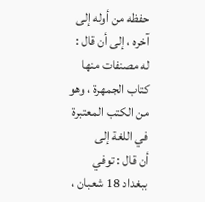حفظه من أوله إلى آخره ، إلى أن قال : له مصنفات منها كتاب الجمهرة ، وهو من الكتب المعتبرة في اللغة إلى
أن قال : توفي ببغداد 18 شعبان ،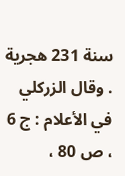سنة 231 هجرية . وقال الزركلي في الأعلام : ج 6 ، ص 80 ،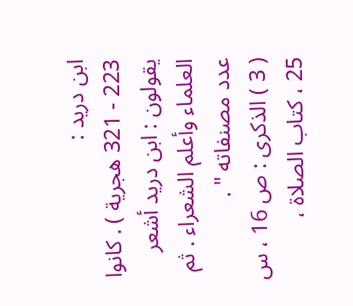ابن دريد :
223 - 321 هجرية ) . كانوا يقولون : ابن دريد أشعر العلماء وأعلم الشعراء . ثم عدد مصنفاته " .
( 3 ) الذكرى : ص 16 ، س 25 ، كتاب الصلاة ،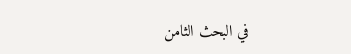في البحث الثامن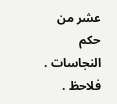عشر من حكم النجاسات . فلاحظ .